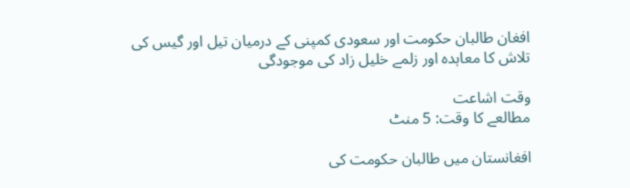افغان طالبان حکومت اور سعودی کمپنی کے درمیان تیل اور گیس کی تلاش کا معاہدہ اور زلمے خلیل زاد کی موجودگی

وقت اشاعت
مطالعے کا وقت: 5 منٹ

افغانستان میں طالبان حکومت کی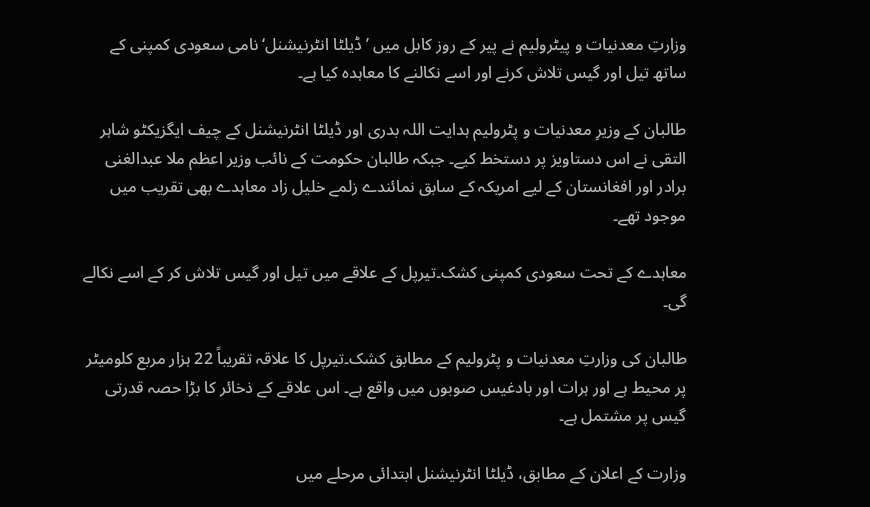وزارتِ معدنیات و پیٹرولیم نے پیر کے روز کابل میں ’ڈیلٹا انٹرنیشنل‘ نامی سعودی کمپنی کے ساتھ تیل اور گیس تلاش کرنے اور اسے نکالنے کا معاہدہ کیا ہے۔

طالبان کے وزیرِ معدنیات و پٹرولیم ہدایت اللہ بدری اور ڈیلٹا انٹرنیشنل کے چیف ایگزیکٹو شاہر التقی نے اس دستاویز پر دستخط کیے۔ جبکہ طالبان حکومت کے نائب وزیر اعظم ملا عبدالغنی برادر اور افغانستان کے لیے امریکہ کے سابق نمائندے زلمے خلیل زاد معاہدے بھی تقریب میں موجود تھے۔

معاہدے کے تحت سعودی کمپنی کشک۔تیرپل کے علاقے میں تیل اور گیس تلاش کر کے اسے نکالے گی۔

طالبان کی وزارتِ معدنیات و پٹرولیم کے مطابق کشک۔تیرپل کا علاقہ تقریباً 22 ہزار مربع کلومیٹر پر محیط ہے اور ہرات اور بادغیس صوبوں میں واقع ہے۔ اس علاقے کے ذخائر کا بڑا حصہ قدرتی گیس پر مشتمل ہے۔

وزارت کے اعلان کے مطابق، ڈیلٹا انٹرنیشنل ابتدائی مرحلے میں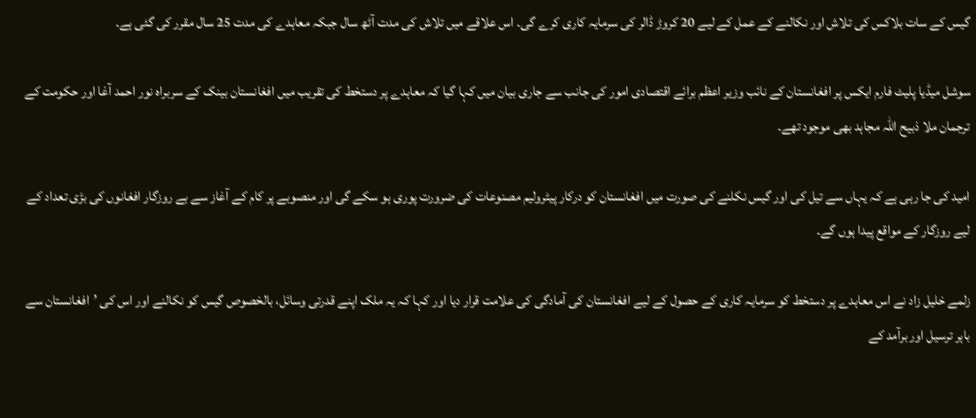گیس کے سات بلاکس کی تلاش اور نکالنے کے عمل کے لیے 20 کروڑ ڈالر کی سرمایہ کاری کرے گی۔ اس علاقے میں تلاش کی مدت آٹھ سال جبکہ معاہدے کی مدت 25 سال مقرر کی گئی ہے۔

سوشل میڈیا پلیٹ فارم ایکس پر افغانستان کے نائب وزیر اعظم برائے اقتصادی امور کی جانب سے جاری بیان میں کہا گیا کہ معاہدے پر دستخط کی تقریب میں افغانستان بینک کے سربراہ نور احمد آغا اور حکومت کے ترجمان ملا ذبیح اللہ مجاہد بھی موجود تھے۔

امید کی جا رہی ہے کہ یہاں سے تیل کی اور گیس نکلنے کی صورت میں افغانستان کو درکار پیٹرولیم مصنوعات کی ضرورت پوری ہو سکے گی اور منصوبے پر کام کے آغاز سے بے روزگار افغانوں کی بڑی تعداد کے لیے روزگار کے مواقع پیدا ہوں گے۔

زلمے خلیل زاد نے اس معاہدے پر دستخط کو سرمایہ کاری کے حصول کے لیے افغانستان کی آمادگی کی علامت قرار دیا اور کہا کہ یہ ملک اپنے قدرتی وسائل، بالخصوص گیس کو نکالنے اور اس کی ’افغانستان سے باہر ترسیل اور برآمد کے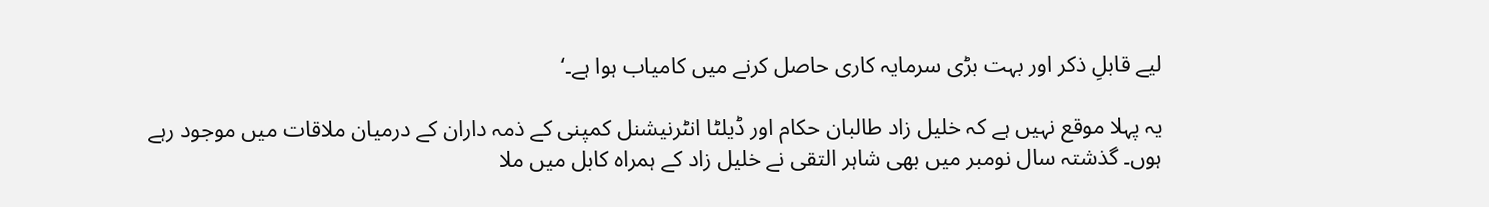لیے قابلِ ذکر اور بہت بڑی سرمایہ کاری حاصل کرنے میں کامیاب ہوا ہے۔‘

یہ پہلا موقع نہیں ہے کہ خلیل زاد طالبان حکام اور ڈیلٹا انٹرنیشنل کمپنی کے ذمہ داران کے درمیان ملاقات میں موجود رہے ہوں۔ گذشتہ سال نومبر میں بھی شاہر التقی نے خلیل زاد کے ہمراہ کابل میں ملا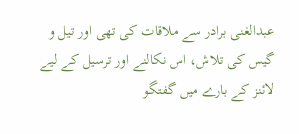عبدالغنی برادر سے ملاقات کی تھی اور تیل و گیس کی تلاش، اس نکالنے اور ترسیل کے لیے لائنز کے بارے میں گفتگو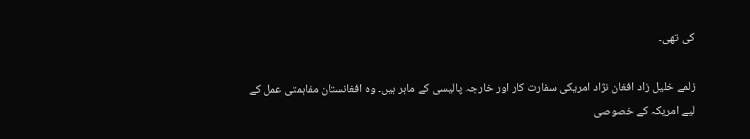کی تھی۔

زلمے خلیل زاد افغان نژاد امریکی سفارت کار اور خارجہ پالیسی کے ماہر ہیں۔ وہ افغانستان مفاہمتی عمل کے لیے امریکہ کے خصوصی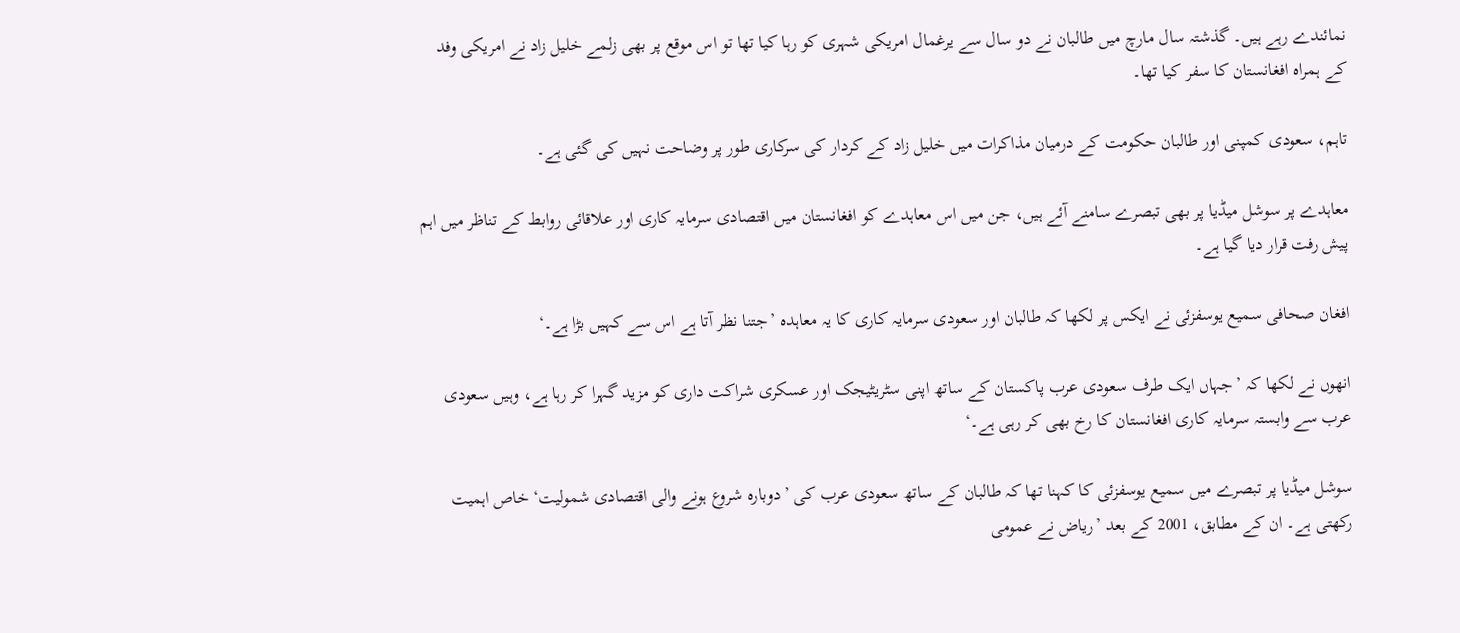نمائندے رہے ہیں۔ گذشتہ سال مارچ میں طالبان نے دو سال سے یرغمال امریکی شہری کو رہا کیا تھا تو اس موقع پر بھی زلمے خلیل زاد نے امریکی وفد کے ہمراہ افغانستان کا سفر کیا تھا۔

تاہم، سعودی کمپنی اور طالبان حکومت کے درمیان مذاکرات میں خلیل زاد کے کردار کی سرکاری طور پر وضاحت نہیں کی گئی ہے۔

معاہدے پر سوشل میڈیا پر بھی تبصرے سامنے آئے ہیں، جن میں اس معاہدے کو افغانستان میں اقتصادی سرمایہ کاری اور علاقائی روابط کے تناظر میں اہم پیش رفت قرار دیا گیا ہے۔

افغان صحافی سمیع یوسفزئی نے ایکس پر لکھا کہ طالبان اور سعودی سرمایہ کاری کا یہ معاہدہ ’جتنا نظر آتا ہے اس سے کہیں بڑا ہے۔‘

انھوں نے لکھا کہ ’جہاں ایک طرف سعودی عرب پاکستان کے ساتھ اپنی سٹریٹیجک اور عسکری شراکت داری کو مزید گہرا کر رہا ہے، وہیں سعودی عرب سے وابستہ سرمایہ کاری افغانستان کا رخ بھی کر رہی ہے۔‘

سوشل میڈیا پر تبصرے میں سمیع یوسفزئی کا کہنا تھا کہ طالبان کے ساتھ سعودی عرب کی ’دوبارہ شروع ہونے والی اقتصادی شمولیت‘ خاص اہمیت رکھتی ہے۔ ان کے مطابق، 2001 کے بعد ’ریاض نے عمومی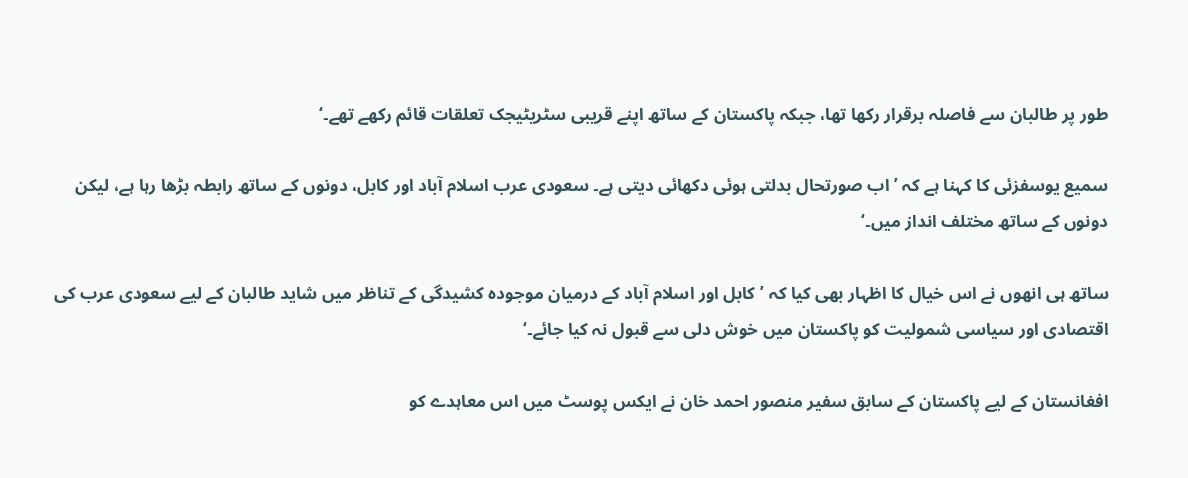طور پر طالبان سے فاصلہ برقرار رکھا تھا، جبکہ پاکستان کے ساتھ اپنے قریبی سٹریٹیجک تعلقات قائم رکھے تھے۔‘

سمیع یوسفزئی کا کہنا ہے کہ ’اب صورتحال بدلتی ہوئی دکھائی دیتی ہے۔ سعودی عرب اسلام آباد اور کابل، دونوں کے ساتھ رابطہ بڑھا رہا ہے، لیکن دونوں کے ساتھ مختلف انداز میں۔‘

ساتھ ہی انھوں نے اس خیال کا اظہار بھی کیا کہ ’کابل اور اسلام آباد کے درمیان موجودہ کشیدگی کے تناظر میں شاید طالبان کے لیے سعودی عرب کی اقتصادی اور سیاسی شمولیت کو پاکستان میں خوش دلی سے قبول نہ کیا جائے۔‘

افغانستان کے لیے پاکستان کے سابق سفیر منصور احمد خان نے ایکس پوسٹ میں اس معاہدے کو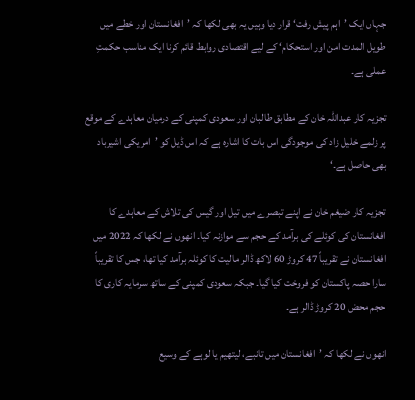جہاں ایک ’اہم پیش رفت‘ قرار دیا وہیں یہ بھی لکھا کہ ’افغانستان اور خطے میں طویل المدت امن اور استحکام‘ کے لیے اقتصادی روابط قائم کرنا ایک مناسب حکمتِ عملی ہے۔

تجزیہ کار عبداللہ خان کے مطابق طالبان اور سعودی کمپنی کے درمیان معاہدے کے موقع پر زلمے خلیل زاد کی موجودگی اس بات کا اشارہ ہے کہ اس ڈیل کو ’امریکی اشیرباد بھی حاصل ہے۔‘

تجزیہ کار ضیغم خان نے اپنے تبصرے میں تیل اور گیس کی تلاش کے معاہدے کا افغانستان کی کوئلے کی برآمد کے حجم سے موازنہ کیا۔ انھوں نے لکھا کہ 2022 میں افغانستان نے تقریباً 47 کروڑ 60 لاکھ ڈالر مالیت کا کوئلہ برآمد کیا تھا، جس کا تقریباً سارا حصہ پاکستان کو فروخت کیا گیا۔ جبکہ سعودی کمپنی کے ساتھ سرمایہ کاری کا حجم محض 20 کروڑ ڈالر ہے۔

انھوں نے لکھا کہ ’افغانستان میں تانبے، لیتھیم یا لوہے کے وسیع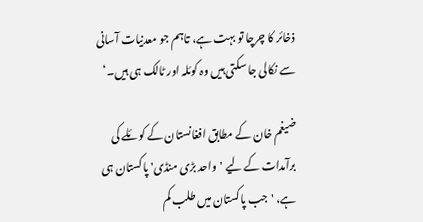ذخائر کا چرچا تو بہت ہے، تاہم جو معدنیات آسانی سے نکالی جا سکتی ہیں وہ کوئلہ اور ٹالک ہی ہیں۔‘

ضیغم خان کے مطابق افغانستان کے کوئلے کی برآمدات کے لیے 'واحد بڑی منڈی' پاکستان ہی ہے، 'جب پاکستان میں طلب کم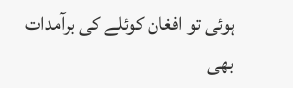ہوئی تو افغان کوئلے کی برآمدات بھی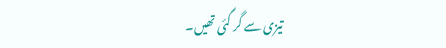تیزی سے گر گئی تھیں۔